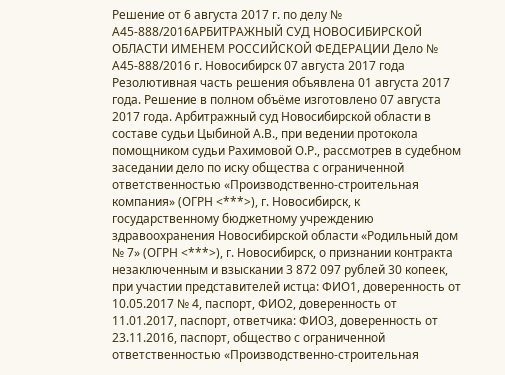Решение от 6 августа 2017 г. по делу № А45-888/2016АРБИТРАЖНЫЙ СУД НОВОСИБИРСКОЙ ОБЛАСТИ ИМЕНЕМ РОССИЙСКОЙ ФЕДЕРАЦИИ Дело № А45-888/2016 г. Новосибирск 07 августа 2017 года Резолютивная часть решения объявлена 01 августа 2017 года. Решение в полном объёме изготовлено 07 августа 2017 года. Арбитражный суд Новосибирской области в составе судьи Цыбиной А.В., при ведении протокола помощником судьи Рахимовой О.Р., рассмотрев в судебном заседании дело по иску общества с ограниченной ответственностью «Производственно-строительная компания» (ОГРН <***>), г. Новосибирск, к государственному бюджетному учреждению здравоохранения Новосибирской области «Родильный дом № 7» (ОГРН <***>), г. Новосибирск, о признании контракта незаключенным и взыскании 3 872 097 рублей 30 копеек, при участии представителей истца: ФИО1, доверенность от 10.05.2017 № 4, паспорт, ФИО2, доверенность от 11.01.2017, паспорт, ответчика: ФИО3, доверенность от 23.11.2016, паспорт, общество с ограниченной ответственностью «Производственно-строительная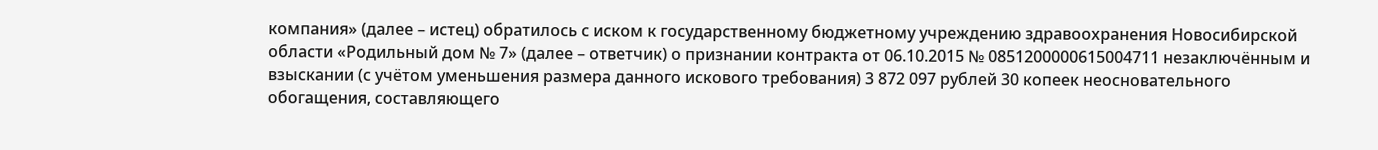компания» (далее – истец) обратилось с иском к государственному бюджетному учреждению здравоохранения Новосибирской области «Родильный дом № 7» (далее – ответчик) о признании контракта от 06.10.2015 № 0851200000615004711 незаключённым и взыскании (с учётом уменьшения размера данного искового требования) 3 872 097 рублей 30 копеек неосновательного обогащения, составляющего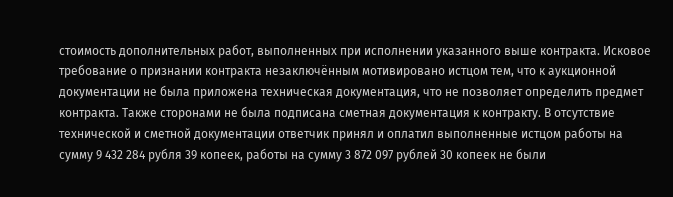стоимость дополнительных работ, выполненных при исполнении указанного выше контракта. Исковое требование о признании контракта незаключённым мотивировано истцом тем, что к аукционной документации не была приложена техническая документация, что не позволяет определить предмет контракта. Также сторонами не была подписана сметная документация к контракту. В отсутствие технической и сметной документации ответчик принял и оплатил выполненные истцом работы на сумму 9 432 284 рубля 39 копеек, работы на сумму 3 872 097 рублей 30 копеек не были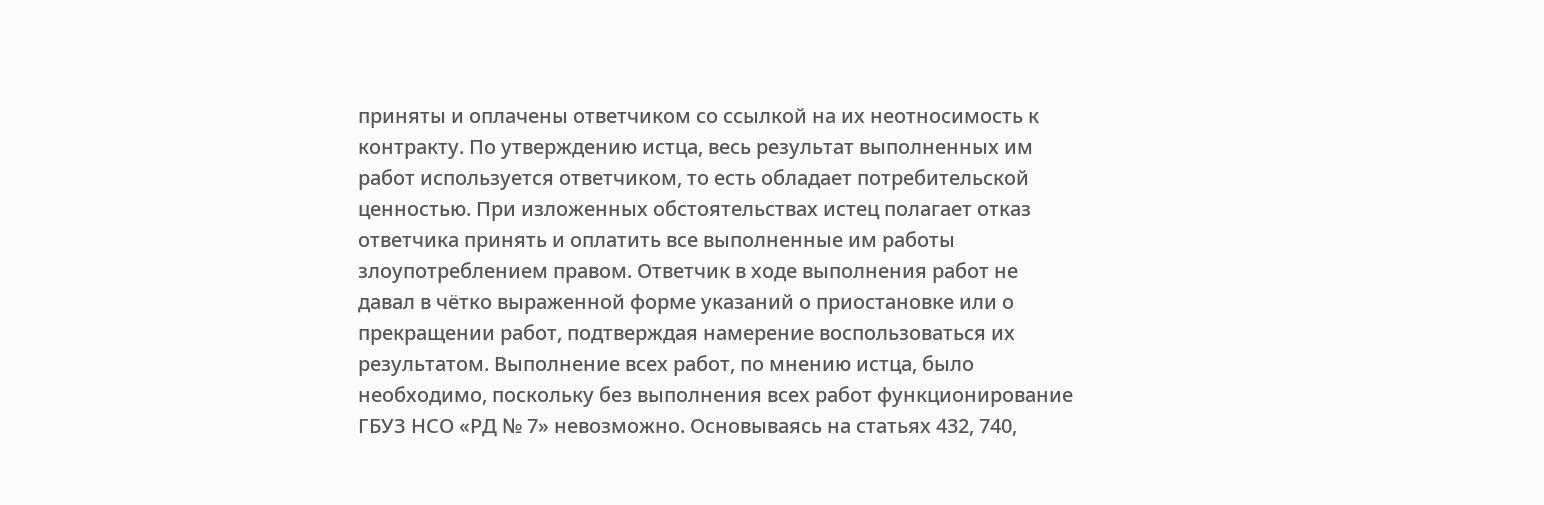приняты и оплачены ответчиком со ссылкой на их неотносимость к контракту. По утверждению истца, весь результат выполненных им работ используется ответчиком, то есть обладает потребительской ценностью. При изложенных обстоятельствах истец полагает отказ ответчика принять и оплатить все выполненные им работы злоупотреблением правом. Ответчик в ходе выполнения работ не давал в чётко выраженной форме указаний о приостановке или о прекращении работ, подтверждая намерение воспользоваться их результатом. Выполнение всех работ, по мнению истца, было необходимо, поскольку без выполнения всех работ функционирование ГБУЗ НСО «РД № 7» невозможно. Основываясь на статьях 432, 740,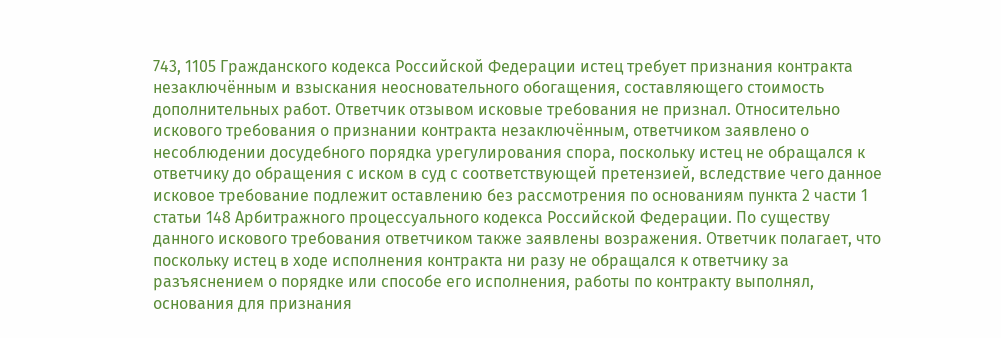743, 1105 Гражданского кодекса Российской Федерации истец требует признания контракта незаключённым и взыскания неосновательного обогащения, составляющего стоимость дополнительных работ. Ответчик отзывом исковые требования не признал. Относительно искового требования о признании контракта незаключённым, ответчиком заявлено о несоблюдении досудебного порядка урегулирования спора, поскольку истец не обращался к ответчику до обращения с иском в суд с соответствующей претензией, вследствие чего данное исковое требование подлежит оставлению без рассмотрения по основаниям пункта 2 части 1 статьи 148 Арбитражного процессуального кодекса Российской Федерации. По существу данного искового требования ответчиком также заявлены возражения. Ответчик полагает, что поскольку истец в ходе исполнения контракта ни разу не обращался к ответчику за разъяснением о порядке или способе его исполнения, работы по контракту выполнял, основания для признания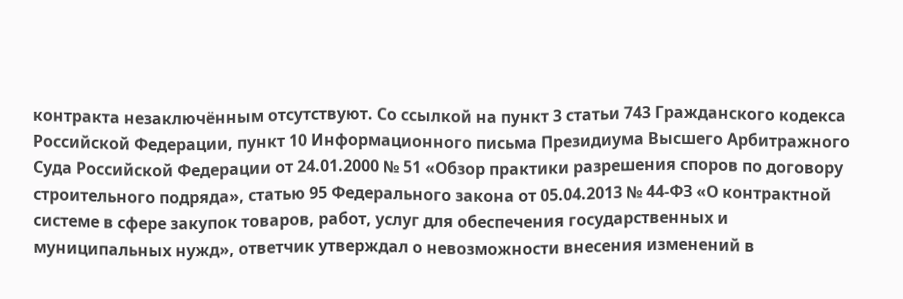контракта незаключённым отсутствуют. Со ссылкой на пункт 3 статьи 743 Гражданского кодекса Российской Федерации, пункт 10 Информационного письма Президиума Высшего Арбитражного Суда Российской Федерации от 24.01.2000 № 51 «Обзор практики разрешения споров по договору строительного подряда», статью 95 Федерального закона от 05.04.2013 № 44-ФЗ «О контрактной системе в сфере закупок товаров, работ, услуг для обеспечения государственных и муниципальных нужд», ответчик утверждал о невозможности внесения изменений в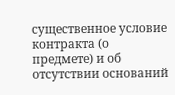существенное условие контракта (о предмете) и об отсутствии оснований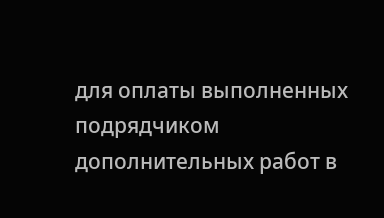для оплаты выполненных подрядчиком дополнительных работ в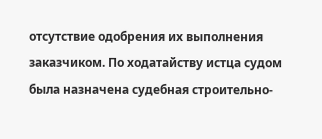отсутствие одобрения их выполнения заказчиком. По ходатайству истца судом была назначена судебная строительно-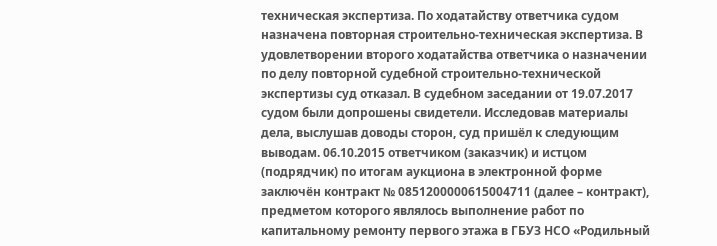техническая экспертиза. По ходатайству ответчика судом назначена повторная строительно-техническая экспертиза. В удовлетворении второго ходатайства ответчика о назначении по делу повторной судебной строительно-технической экспертизы суд отказал. В судебном заседании от 19.07.2017 судом были допрошены свидетели. Исследовав материалы дела, выслушав доводы сторон, суд пришёл к следующим выводам. 06.10.2015 ответчиком (заказчик) и истцом (подрядчик) по итогам аукциона в электронной форме заключён контракт № 0851200000615004711 (далее – контракт), предметом которого являлось выполнение работ по капитальному ремонту первого этажа в ГБУЗ НСО «Родильный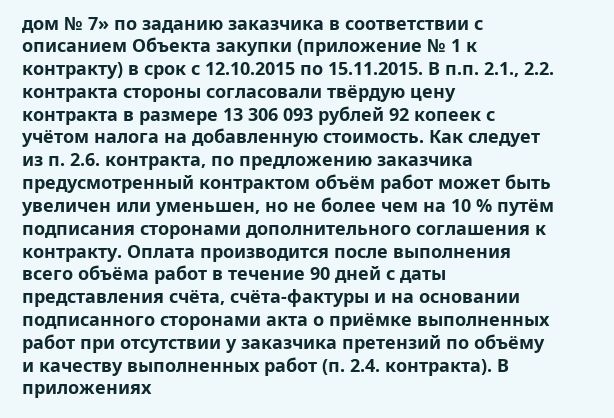дом № 7» по заданию заказчика в соответствии с описанием Объекта закупки (приложение № 1 к контракту) в срок с 12.10.2015 по 15.11.2015. В п.п. 2.1., 2.2. контракта стороны согласовали твёрдую цену контракта в размере 13 306 093 рублей 92 копеек с учётом налога на добавленную стоимость. Как следует из п. 2.6. контракта, по предложению заказчика предусмотренный контрактом объём работ может быть увеличен или уменьшен, но не более чем на 10 % путём подписания сторонами дополнительного соглашения к контракту. Оплата производится после выполнения всего объёма работ в течение 90 дней с даты представления счёта, счёта-фактуры и на основании подписанного сторонами акта о приёмке выполненных работ при отсутствии у заказчика претензий по объёму и качеству выполненных работ (п. 2.4. контракта). В приложениях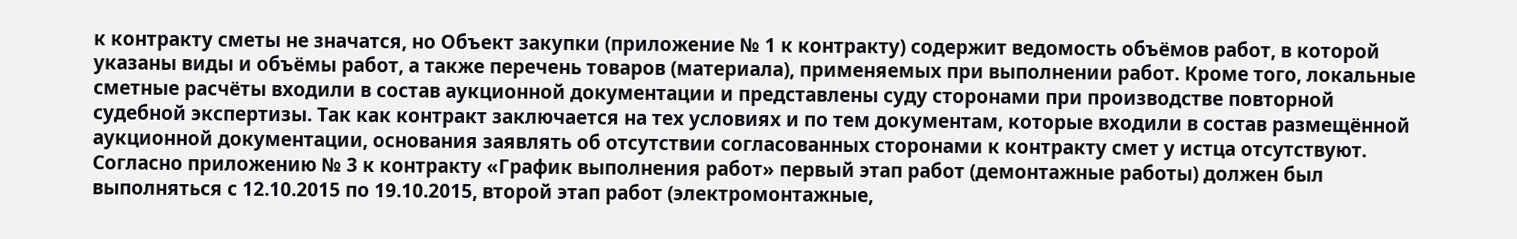к контракту сметы не значатся, но Объект закупки (приложение № 1 к контракту) содержит ведомость объёмов работ, в которой указаны виды и объёмы работ, а также перечень товаров (материала), применяемых при выполнении работ. Кроме того, локальные сметные расчёты входили в состав аукционной документации и представлены суду сторонами при производстве повторной судебной экспертизы. Так как контракт заключается на тех условиях и по тем документам, которые входили в состав размещённой аукционной документации, основания заявлять об отсутствии согласованных сторонами к контракту смет у истца отсутствуют. Согласно приложению № 3 к контракту «График выполнения работ» первый этап работ (демонтажные работы) должен был выполняться с 12.10.2015 по 19.10.2015, второй этап работ (электромонтажные,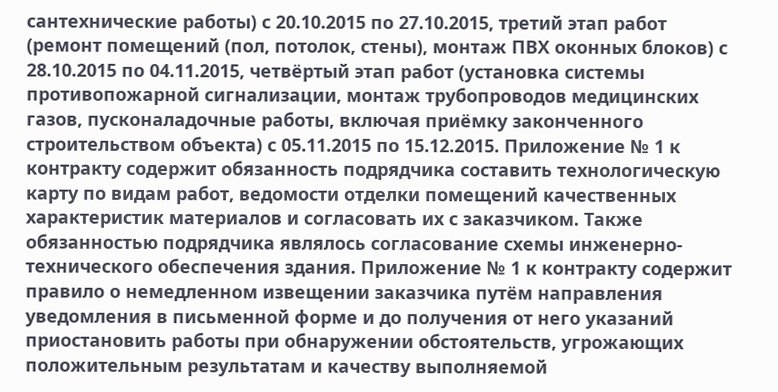сантехнические работы) с 20.10.2015 по 27.10.2015, третий этап работ (ремонт помещений (пол, потолок, стены), монтаж ПВХ оконных блоков) с 28.10.2015 по 04.11.2015, четвёртый этап работ (установка системы противопожарной сигнализации, монтаж трубопроводов медицинских газов, пусконаладочные работы, включая приёмку законченного строительством объекта) с 05.11.2015 по 15.12.2015. Приложение № 1 к контракту содержит обязанность подрядчика составить технологическую карту по видам работ, ведомости отделки помещений качественных характеристик материалов и согласовать их с заказчиком. Также обязанностью подрядчика являлось согласование схемы инженерно-технического обеспечения здания. Приложение № 1 к контракту содержит правило о немедленном извещении заказчика путём направления уведомления в письменной форме и до получения от него указаний приостановить работы при обнаружении обстоятельств, угрожающих положительным результатам и качеству выполняемой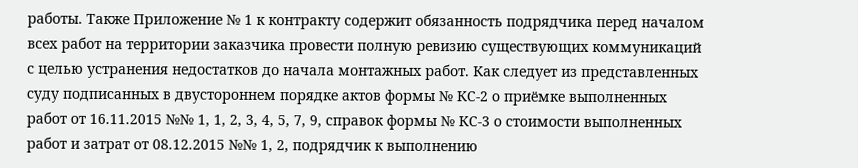работы. Также Приложение № 1 к контракту содержит обязанность подрядчика перед началом всех работ на территории заказчика провести полную ревизию существующих коммуникаций с целью устранения недостатков до начала монтажных работ. Как следует из представленных суду подписанных в двустороннем порядке актов формы № КС-2 о приёмке выполненных работ от 16.11.2015 №№ 1, 1, 2, 3, 4, 5, 7, 9, справок формы № КС-3 о стоимости выполненных работ и затрат от 08.12.2015 №№ 1, 2, подрядчик к выполнению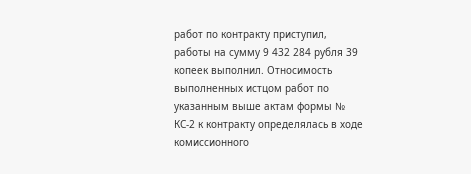работ по контракту приступил, работы на сумму 9 432 284 рубля 39 копеек выполнил. Относимость выполненных истцом работ по указанным выше актам формы № КС-2 к контракту определялась в ходе комиссионного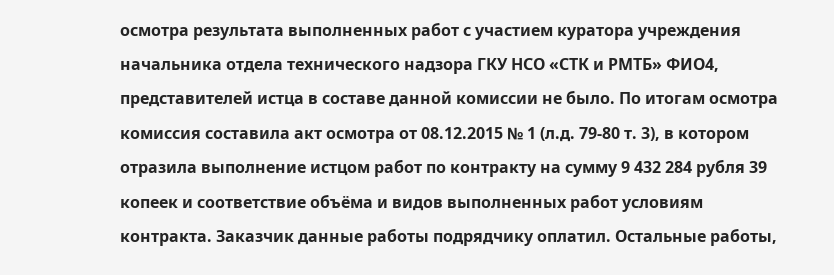осмотра результата выполненных работ с участием куратора учреждения начальника отдела технического надзора ГКУ НСО «СТК и РМТБ» ФИО4, представителей истца в составе данной комиссии не было. По итогам осмотра комиссия составила акт осмотра от 08.12.2015 № 1 (л.д. 79-80 т. 3), в котором отразила выполнение истцом работ по контракту на сумму 9 432 284 рубля 39 копеек и соответствие объёма и видов выполненных работ условиям контракта. Заказчик данные работы подрядчику оплатил. Остальные работы,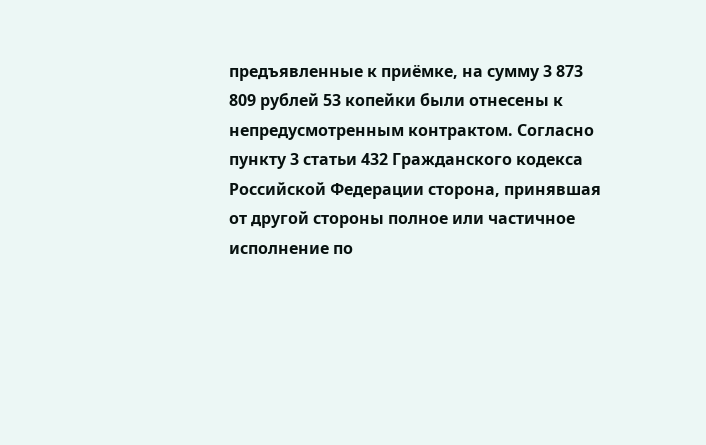предъявленные к приёмке, на сумму 3 873 809 рублей 53 копейки были отнесены к непредусмотренным контрактом. Согласно пункту 3 статьи 432 Гражданского кодекса Российской Федерации сторона, принявшая от другой стороны полное или частичное исполнение по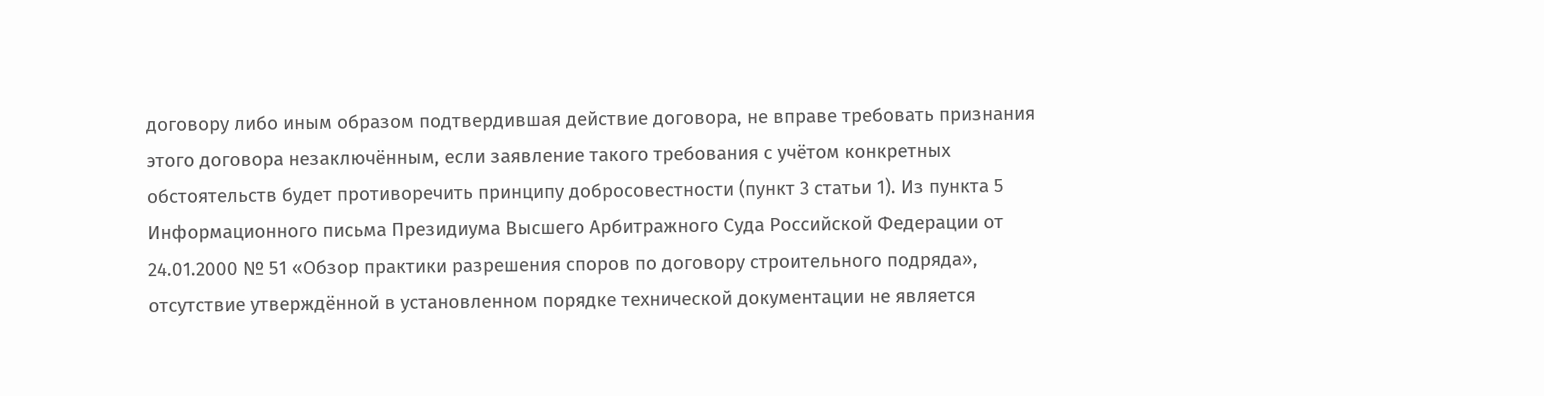договору либо иным образом подтвердившая действие договора, не вправе требовать признания этого договора незаключённым, если заявление такого требования с учётом конкретных обстоятельств будет противоречить принципу добросовестности (пункт 3 статьи 1). Из пункта 5 Информационного письма Президиума Высшего Арбитражного Суда Российской Федерации от 24.01.2000 № 51 «Обзор практики разрешения споров по договору строительного подряда», отсутствие утверждённой в установленном порядке технической документации не является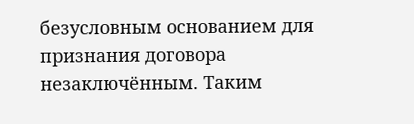безусловным основанием для признания договора незаключённым. Таким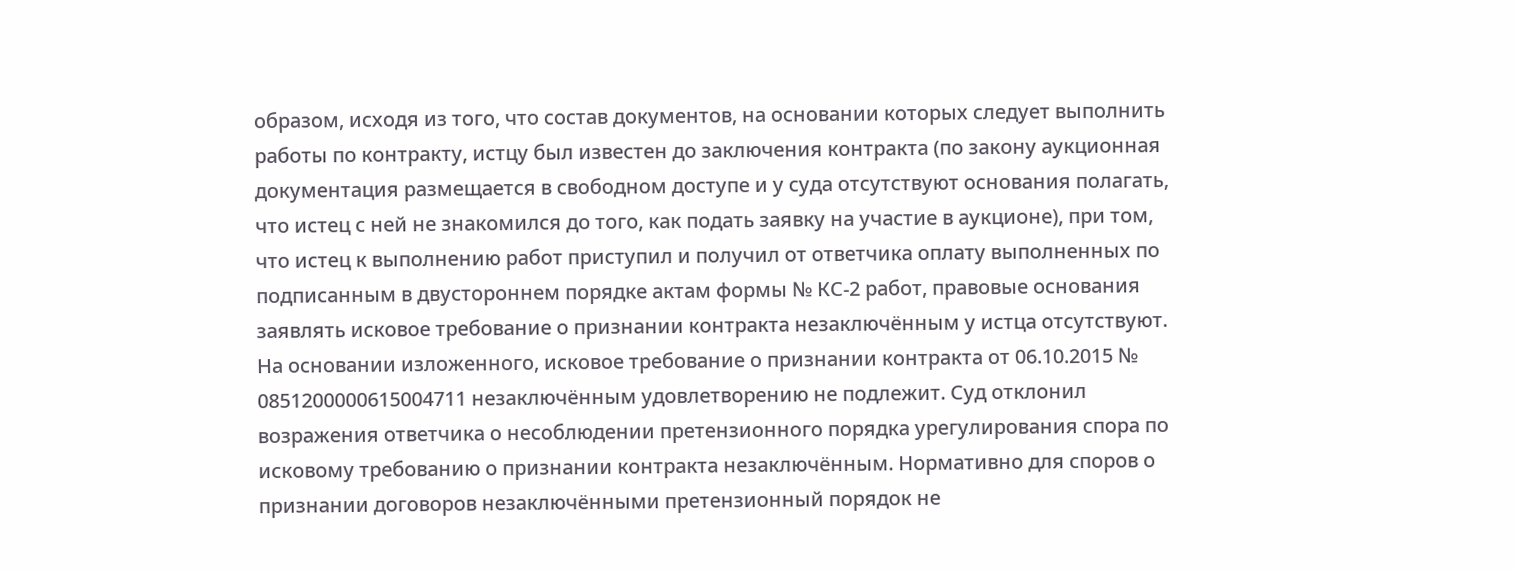образом, исходя из того, что состав документов, на основании которых следует выполнить работы по контракту, истцу был известен до заключения контракта (по закону аукционная документация размещается в свободном доступе и у суда отсутствуют основания полагать, что истец с ней не знакомился до того, как подать заявку на участие в аукционе), при том, что истец к выполнению работ приступил и получил от ответчика оплату выполненных по подписанным в двустороннем порядке актам формы № КС-2 работ, правовые основания заявлять исковое требование о признании контракта незаключённым у истца отсутствуют. На основании изложенного, исковое требование о признании контракта от 06.10.2015 № 0851200000615004711 незаключённым удовлетворению не подлежит. Суд отклонил возражения ответчика о несоблюдении претензионного порядка урегулирования спора по исковому требованию о признании контракта незаключённым. Нормативно для споров о признании договоров незаключёнными претензионный порядок не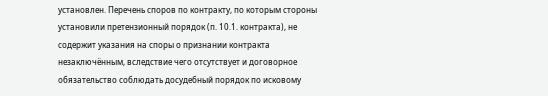установлен. Перечень споров по контракту, по которым стороны установили претензионный порядок (п. 10.1. контракта), не содержит указания на споры о признании контракта незаключённым, вследствие чего отсутствует и договорное обязательство соблюдать досудебный порядок по исковому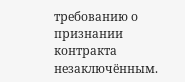требованию о признании контракта незаключённым.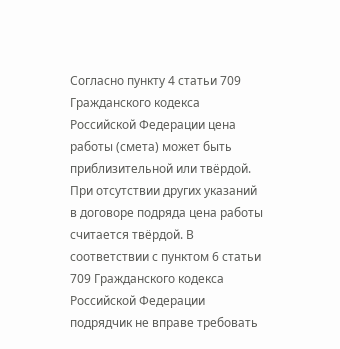Согласно пункту 4 статьи 709 Гражданского кодекса Российской Федерации цена работы (смета) может быть приблизительной или твёрдой. При отсутствии других указаний в договоре подряда цена работы считается твёрдой. В соответствии с пунктом 6 статьи 709 Гражданского кодекса Российской Федерации подрядчик не вправе требовать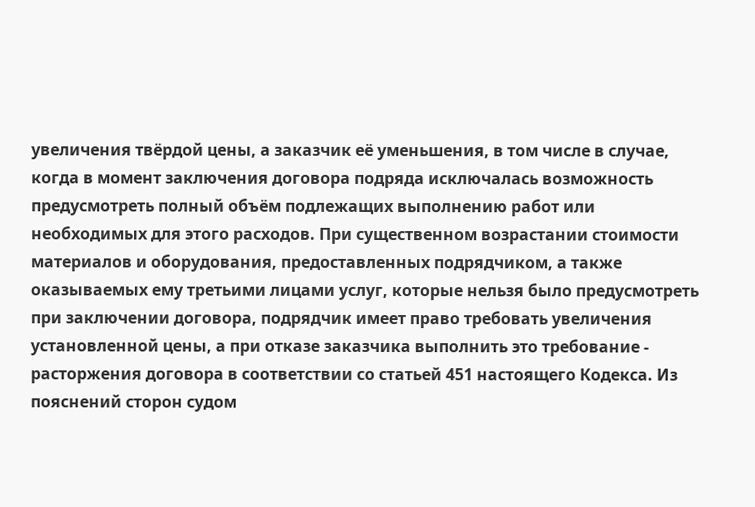увеличения твёрдой цены, а заказчик её уменьшения, в том числе в случае, когда в момент заключения договора подряда исключалась возможность предусмотреть полный объём подлежащих выполнению работ или необходимых для этого расходов. При существенном возрастании стоимости материалов и оборудования, предоставленных подрядчиком, а также оказываемых ему третьими лицами услуг, которые нельзя было предусмотреть при заключении договора, подрядчик имеет право требовать увеличения установленной цены, а при отказе заказчика выполнить это требование - расторжения договора в соответствии со статьей 451 настоящего Кодекса. Из пояснений сторон судом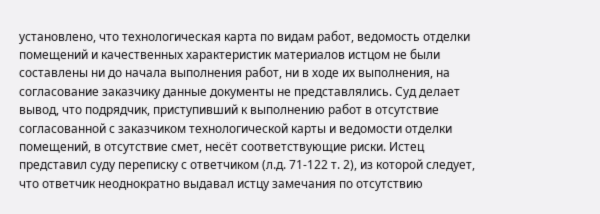установлено, что технологическая карта по видам работ, ведомость отделки помещений и качественных характеристик материалов истцом не были составлены ни до начала выполнения работ, ни в ходе их выполнения, на согласование заказчику данные документы не представлялись. Суд делает вывод, что подрядчик, приступивший к выполнению работ в отсутствие согласованной с заказчиком технологической карты и ведомости отделки помещений, в отсутствие смет, несёт соответствующие риски. Истец представил суду переписку с ответчиком (л.д. 71-122 т. 2), из которой следует, что ответчик неоднократно выдавал истцу замечания по отсутствию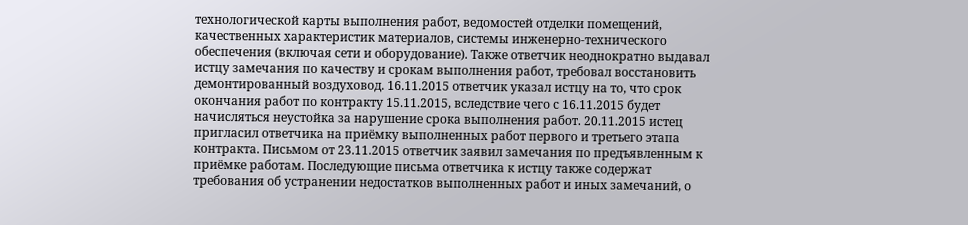технологической карты выполнения работ, ведомостей отделки помещений, качественных характеристик материалов, системы инженерно-технического обеспечения (включая сети и оборудование). Также ответчик неоднократно выдавал истцу замечания по качеству и срокам выполнения работ, требовал восстановить демонтированный воздуховод. 16.11.2015 ответчик указал истцу на то, что срок окончания работ по контракту 15.11.2015, вследствие чего с 16.11.2015 будет начисляться неустойка за нарушение срока выполнения работ. 20.11.2015 истец пригласил ответчика на приёмку выполненных работ первого и третьего этапа контракта. Письмом от 23.11.2015 ответчик заявил замечания по предъявленным к приёмке работам. Последующие письма ответчика к истцу также содержат требования об устранении недостатков выполненных работ и иных замечаний, о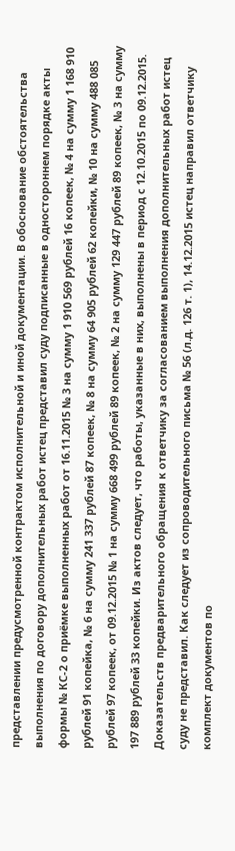представлении предусмотренной контрактом исполнительной и иной документации. В обоснование обстоятельства выполнения по договору дополнительных работ истец представил суду подписанные в одностороннем порядке акты формы № КС-2 о приёмке выполненных работ от 16.11.2015 № 3 на сумму 1 910 569 рублей 16 копеек, № 4 на сумму 1 168 910 рублей 91 копейка, № 6 на сумму 241 337 рублей 87 копеек, № 8 на сумму 64 905 рублей 62 копейки, № 10 на сумму 488 085 рублей 97 копеек, от 09.12.2015 № 1 на сумму 668 499 рублей 89 копеек, № 2 на сумму 129 447 рублей 89 копеек, № 3 на сумму 197 889 рублей 33 копейки. Из актов следует, что работы, указанные в них, выполнены в период с 12.10.2015 по 09.12.2015. Доказательств предварительного обращения к ответчику за согласованием выполнения дополнительных работ истец суду не представил. Как следует из сопроводительного письма № 56 (л.д. 126 т. 1), 14.12.2015 истец направил ответчику комплект документов по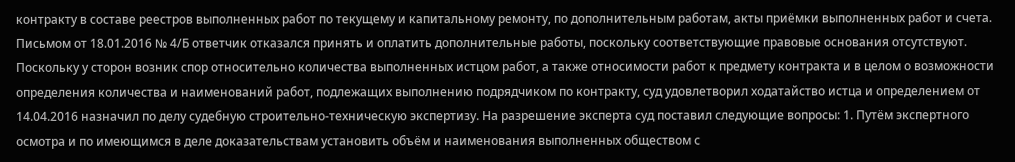контракту в составе реестров выполненных работ по текущему и капитальному ремонту, по дополнительным работам, акты приёмки выполненных работ и счета. Письмом от 18.01.2016 № 4/Б ответчик отказался принять и оплатить дополнительные работы, поскольку соответствующие правовые основания отсутствуют. Поскольку у сторон возник спор относительно количества выполненных истцом работ, а также относимости работ к предмету контракта и в целом о возможности определения количества и наименований работ, подлежащих выполнению подрядчиком по контракту, суд удовлетворил ходатайство истца и определением от 14.04.2016 назначил по делу судебную строительно-техническую экспертизу. На разрешение эксперта суд поставил следующие вопросы: 1. Путём экспертного осмотра и по имеющимся в деле доказательствам установить объём и наименования выполненных обществом с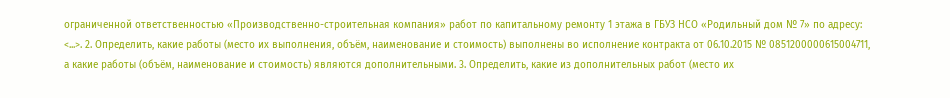ограниченной ответственностью «Производственно-строительная компания» работ по капитальному ремонту 1 этажа в ГБУЗ НСО «Родильный дом № 7» по адресу: <...>. 2. Определить, какие работы (место их выполнения, объём, наименование и стоимость) выполнены во исполнение контракта от 06.10.2015 № 0851200000615004711, а какие работы (объём, наименование и стоимость) являются дополнительными. 3. Определить, какие из дополнительных работ (место их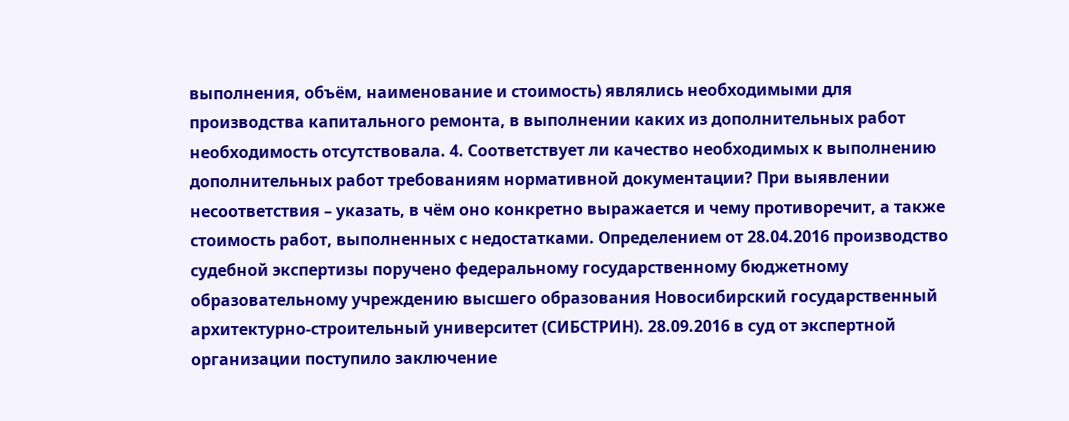выполнения, объём, наименование и стоимость) являлись необходимыми для производства капитального ремонта, в выполнении каких из дополнительных работ необходимость отсутствовала. 4. Соответствует ли качество необходимых к выполнению дополнительных работ требованиям нормативной документации? При выявлении несоответствия – указать, в чём оно конкретно выражается и чему противоречит, а также стоимость работ, выполненных с недостатками. Определением от 28.04.2016 производство судебной экспертизы поручено федеральному государственному бюджетному образовательному учреждению высшего образования Новосибирский государственный архитектурно-строительный университет (СИБСТРИН). 28.09.2016 в суд от экспертной организации поступило заключение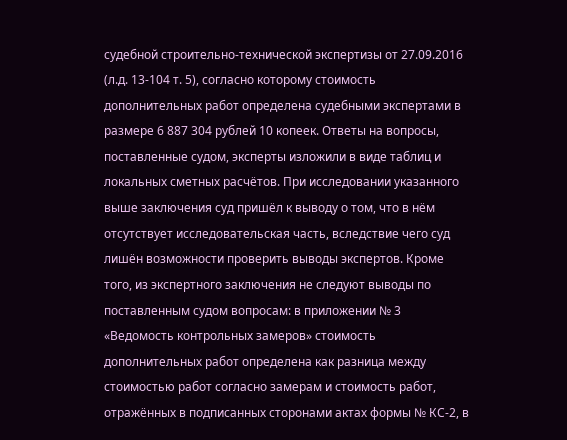судебной строительно-технической экспертизы от 27.09.2016 (л.д. 13-104 т. 5), согласно которому стоимость дополнительных работ определена судебными экспертами в размере 6 887 304 рублей 10 копеек. Ответы на вопросы, поставленные судом, эксперты изложили в виде таблиц и локальных сметных расчётов. При исследовании указанного выше заключения суд пришёл к выводу о том, что в нём отсутствует исследовательская часть, вследствие чего суд лишён возможности проверить выводы экспертов. Кроме того, из экспертного заключения не следуют выводы по поставленным судом вопросам: в приложении № 3 «Ведомость контрольных замеров» стоимость дополнительных работ определена как разница между стоимостью работ согласно замерам и стоимость работ, отражённых в подписанных сторонами актах формы № КС-2, в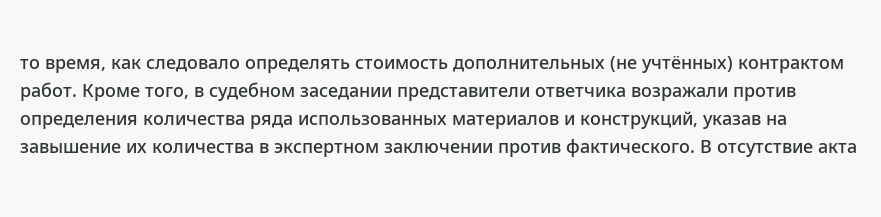то время, как следовало определять стоимость дополнительных (не учтённых) контрактом работ. Кроме того, в судебном заседании представители ответчика возражали против определения количества ряда использованных материалов и конструкций, указав на завышение их количества в экспертном заключении против фактического. В отсутствие акта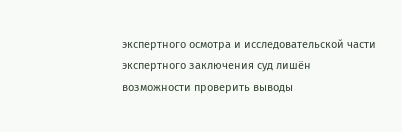экспертного осмотра и исследовательской части экспертного заключения суд лишён возможности проверить выводы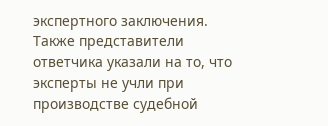экспертного заключения. Также представители ответчика указали на то, что эксперты не учли при производстве судебной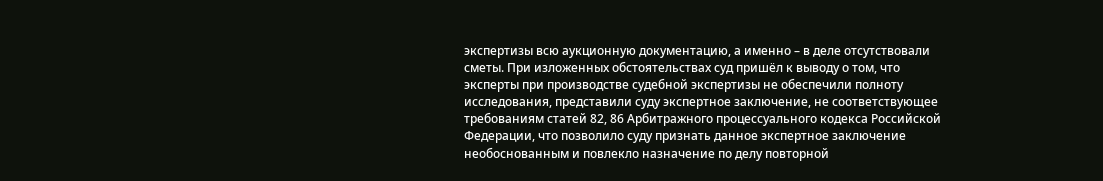экспертизы всю аукционную документацию, а именно – в деле отсутствовали сметы. При изложенных обстоятельствах суд пришёл к выводу о том, что эксперты при производстве судебной экспертизы не обеспечили полноту исследования, представили суду экспертное заключение, не соответствующее требованиям статей 82, 86 Арбитражного процессуального кодекса Российской Федерации, что позволило суду признать данное экспертное заключение необоснованным и повлекло назначение по делу повторной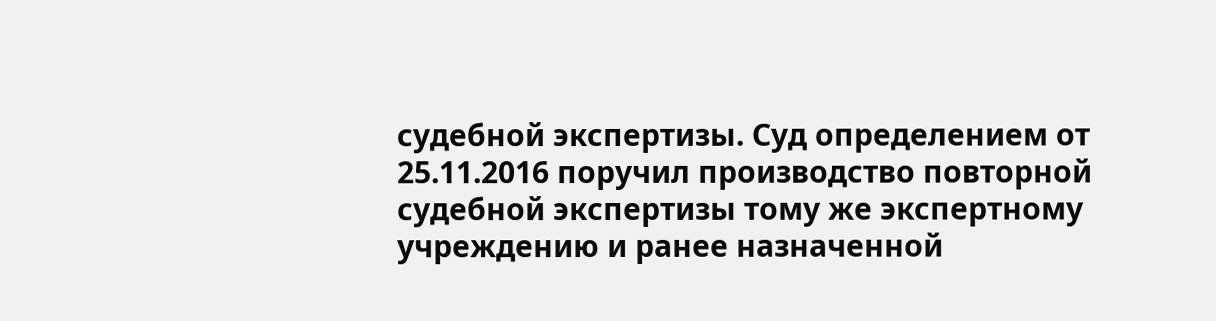судебной экспертизы. Суд определением от 25.11.2016 поручил производство повторной судебной экспертизы тому же экспертному учреждению и ранее назначенной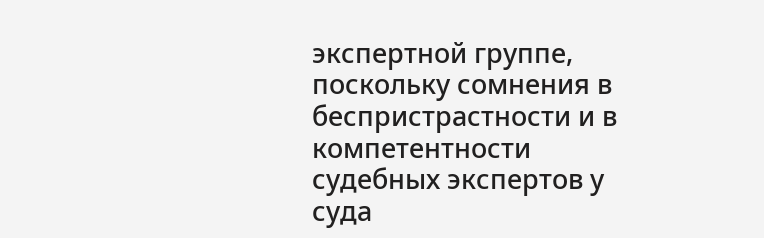экспертной группе, поскольку сомнения в беспристрастности и в компетентности судебных экспертов у суда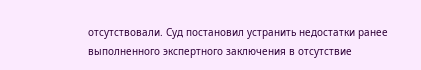отсутствовали. Суд постановил устранить недостатки ранее выполненного экспертного заключения в отсутствие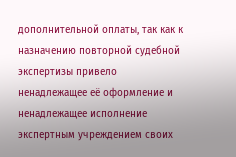дополнительной оплаты, так как к назначению повторной судебной экспертизы привело ненадлежащее её оформление и ненадлежащее исполнение экспертным учреждением своих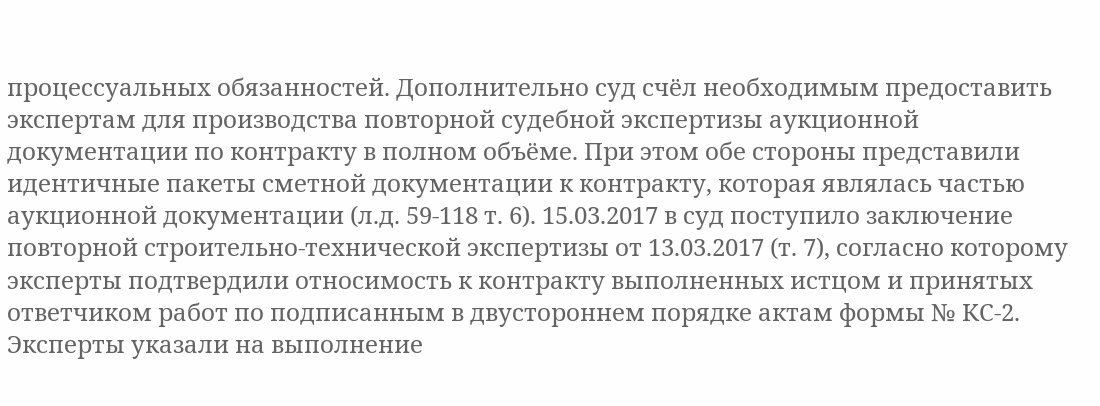процессуальных обязанностей. Дополнительно суд счёл необходимым предоставить экспертам для производства повторной судебной экспертизы аукционной документации по контракту в полном объёме. При этом обе стороны представили идентичные пакеты сметной документации к контракту, которая являлась частью аукционной документации (л.д. 59-118 т. 6). 15.03.2017 в суд поступило заключение повторной строительно-технической экспертизы от 13.03.2017 (т. 7), согласно которому эксперты подтвердили относимость к контракту выполненных истцом и принятых ответчиком работ по подписанным в двустороннем порядке актам формы № КС-2. Эксперты указали на выполнение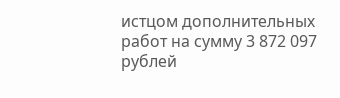истцом дополнительных работ на сумму 3 872 097 рублей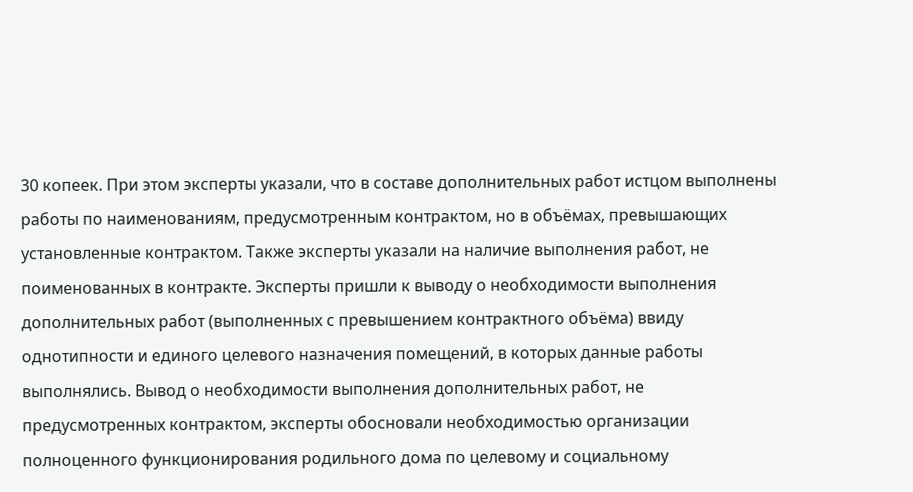30 копеек. При этом эксперты указали, что в составе дополнительных работ истцом выполнены работы по наименованиям, предусмотренным контрактом, но в объёмах, превышающих установленные контрактом. Также эксперты указали на наличие выполнения работ, не поименованных в контракте. Эксперты пришли к выводу о необходимости выполнения дополнительных работ (выполненных с превышением контрактного объёма) ввиду однотипности и единого целевого назначения помещений, в которых данные работы выполнялись. Вывод о необходимости выполнения дополнительных работ, не предусмотренных контрактом, эксперты обосновали необходимостью организации полноценного функционирования родильного дома по целевому и социальному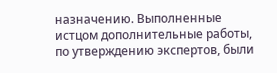назначению. Выполненные истцом дополнительные работы, по утверждению экспертов, были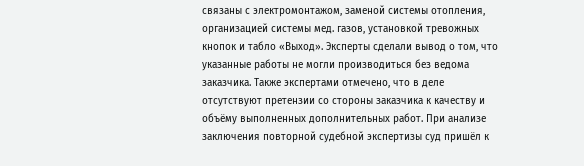связаны с электромонтажом, заменой системы отопления, организацией системы мед. газов, установкой тревожных кнопок и табло «Выход». Эксперты сделали вывод о том, что указанные работы не могли производиться без ведома заказчика. Также экспертами отмечено, что в деле отсутствуют претензии со стороны заказчика к качеству и объёму выполненных дополнительных работ. При анализе заключения повторной судебной экспертизы суд пришёл к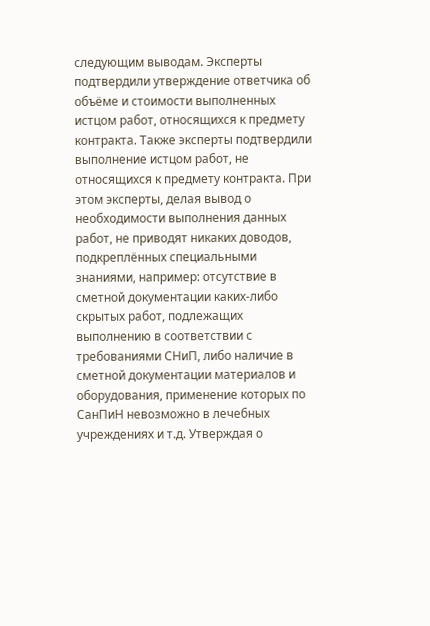следующим выводам. Эксперты подтвердили утверждение ответчика об объёме и стоимости выполненных истцом работ, относящихся к предмету контракта. Также эксперты подтвердили выполнение истцом работ, не относящихся к предмету контракта. При этом эксперты, делая вывод о необходимости выполнения данных работ, не приводят никаких доводов, подкреплённых специальными знаниями, например: отсутствие в сметной документации каких-либо скрытых работ, подлежащих выполнению в соответствии с требованиями СНиП, либо наличие в сметной документации материалов и оборудования, применение которых по СанПиН невозможно в лечебных учреждениях и т.д. Утверждая о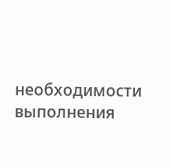необходимости выполнения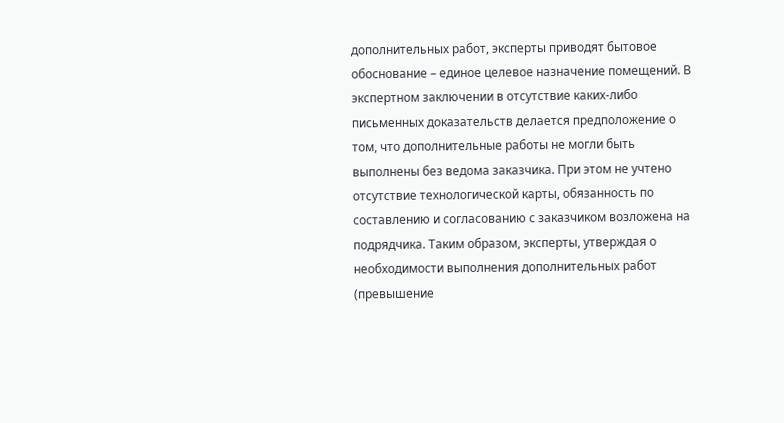дополнительных работ, эксперты приводят бытовое обоснование – единое целевое назначение помещений. В экспертном заключении в отсутствие каких-либо письменных доказательств делается предположение о том, что дополнительные работы не могли быть выполнены без ведома заказчика. При этом не учтено отсутствие технологической карты, обязанность по составлению и согласованию с заказчиком возложена на подрядчика. Таким образом, эксперты, утверждая о необходимости выполнения дополнительных работ (превышение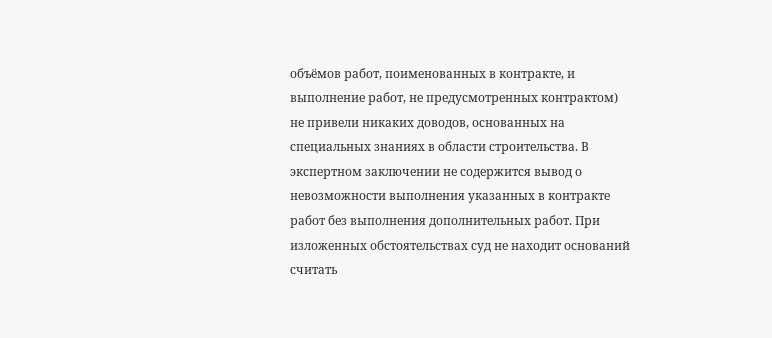объёмов работ, поименованных в контракте, и выполнение работ, не предусмотренных контрактом) не привели никаких доводов, основанных на специальных знаниях в области строительства. В экспертном заключении не содержится вывод о невозможности выполнения указанных в контракте работ без выполнения дополнительных работ. При изложенных обстоятельствах суд не находит оснований считать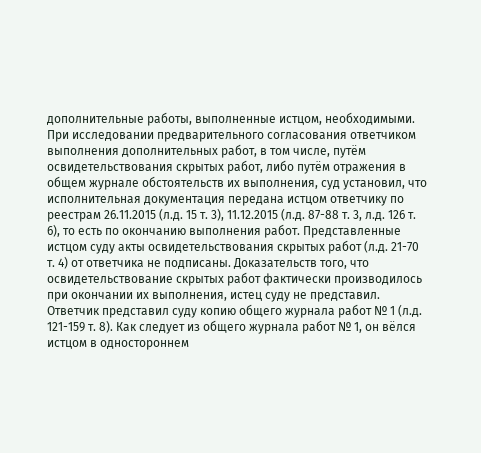дополнительные работы, выполненные истцом, необходимыми. При исследовании предварительного согласования ответчиком выполнения дополнительных работ, в том числе, путём освидетельствования скрытых работ, либо путём отражения в общем журнале обстоятельств их выполнения, суд установил, что исполнительная документация передана истцом ответчику по реестрам 26.11.2015 (л.д. 15 т. 3), 11.12.2015 (л.д. 87-88 т. 3, л.д. 126 т. 6), то есть по окончанию выполнения работ. Представленные истцом суду акты освидетельствования скрытых работ (л.д. 21-70 т. 4) от ответчика не подписаны. Доказательств того, что освидетельствование скрытых работ фактически производилось при окончании их выполнения, истец суду не представил. Ответчик представил суду копию общего журнала работ № 1 (л.д. 121-159 т. 8). Как следует из общего журнала работ № 1, он вёлся истцом в одностороннем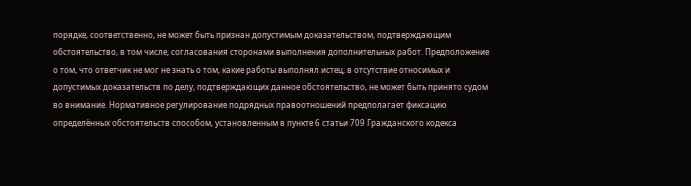порядке, соответственно, не может быть признан допустимым доказательством, подтверждающим обстоятельство, в том числе, согласования сторонами выполнения дополнительных работ. Предположение о том, что ответчик не мог не знать о том, какие работы выполнял истец, в отсутствие относимых и допустимых доказательств по делу, подтверждающих данное обстоятельство, не может быть принято судом во внимание. Нормативное регулирование подрядных правоотношений предполагает фиксацию определённых обстоятельств способом, установленным в пункте 6 статьи 709 Гражданского кодекса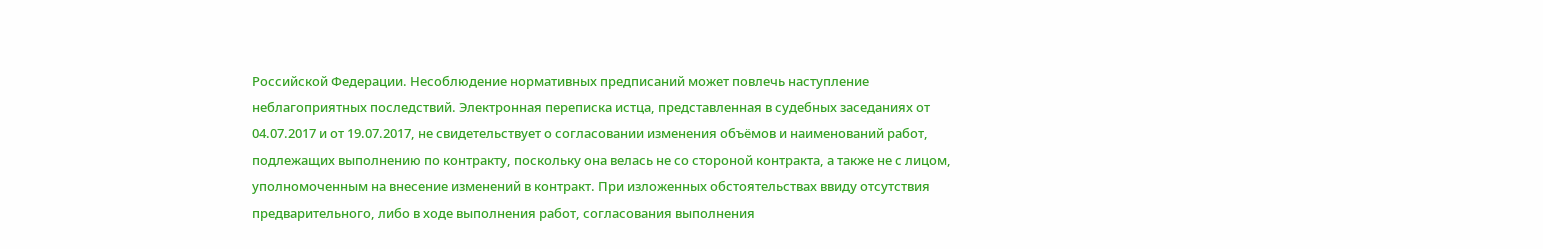Российской Федерации. Несоблюдение нормативных предписаний может повлечь наступление неблагоприятных последствий. Электронная переписка истца, представленная в судебных заседаниях от 04.07.2017 и от 19.07.2017, не свидетельствует о согласовании изменения объёмов и наименований работ, подлежащих выполнению по контракту, поскольку она велась не со стороной контракта, а также не с лицом, уполномоченным на внесение изменений в контракт. При изложенных обстоятельствах ввиду отсутствия предварительного, либо в ходе выполнения работ, согласования выполнения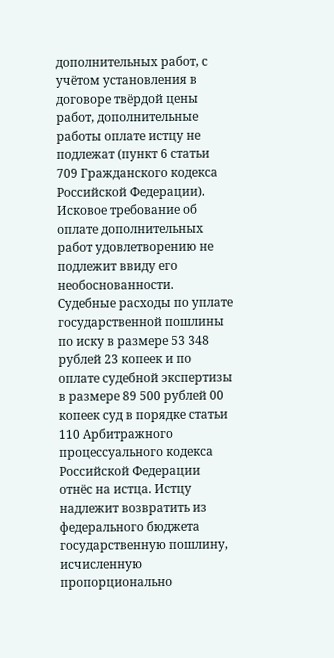дополнительных работ, с учётом установления в договоре твёрдой цены работ, дополнительные работы оплате истцу не подлежат (пункт 6 статьи 709 Гражданского кодекса Российской Федерации). Исковое требование об оплате дополнительных работ удовлетворению не подлежит ввиду его необоснованности. Судебные расходы по уплате государственной пошлины по иску в размере 53 348 рублей 23 копеек и по оплате судебной экспертизы в размере 89 500 рублей 00 копеек суд в порядке статьи 110 Арбитражного процессуального кодекса Российской Федерации отнёс на истца. Истцу надлежит возвратить из федерального бюджета государственную пошлину, исчисленную пропорционально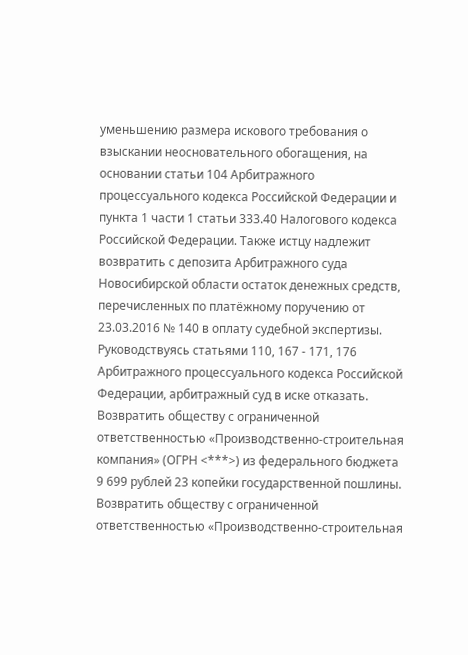уменьшению размера искового требования о взыскании неосновательного обогащения, на основании статьи 104 Арбитражного процессуального кодекса Российской Федерации и пункта 1 части 1 статьи 333.40 Налогового кодекса Российской Федерации. Также истцу надлежит возвратить с депозита Арбитражного суда Новосибирской области остаток денежных средств, перечисленных по платёжному поручению от 23.03.2016 № 140 в оплату судебной экспертизы. Руководствуясь статьями 110, 167 - 171, 176 Арбитражного процессуального кодекса Российской Федерации, арбитражный суд в иске отказать. Возвратить обществу с ограниченной ответственностью «Производственно-строительная компания» (ОГРН <***>) из федерального бюджета 9 699 рублей 23 копейки государственной пошлины. Возвратить обществу с ограниченной ответственностью «Производственно-строительная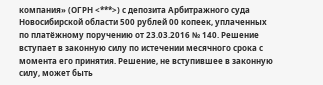компания» (ОГРН <***>) с депозита Арбитражного суда Новосибирской области 500 рублей 00 копеек, уплаченных по платёжному поручению от 23.03.2016 № 140. Решение вступает в законную силу по истечении месячного срока с момента его принятия. Решение, не вступившее в законную силу, может быть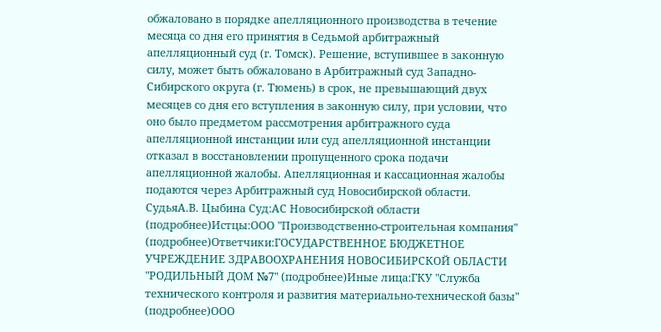обжаловано в порядке апелляционного производства в течение месяца со дня его принятия в Седьмой арбитражный апелляционный суд (г. Томск). Решение, вступившее в законную силу, может быть обжаловано в Арбитражный суд Западно-Сибирского округа (г. Тюмень) в срок, не превышающий двух месяцев со дня его вступления в законную силу, при условии, что оно было предметом рассмотрения арбитражного суда апелляционной инстанции или суд апелляционной инстанции отказал в восстановлении пропущенного срока подачи апелляционной жалобы. Апелляционная и кассационная жалобы подаются через Арбитражный суд Новосибирской области. СудьяА.В. Цыбина Суд:АС Новосибирской области (подробнее)Истцы:ООО "Производственно-строительная компания" (подробнее)Ответчики:ГОСУДАРСТВЕННОЕ БЮДЖЕТНОЕ УЧРЕЖДЕНИЕ ЗДРАВООХРАНЕНИЯ НОВОСИБИРСКОЙ ОБЛАСТИ "РОДИЛЬНЫЙ ДОМ №7" (подробнее)Иные лица:ГКУ "Служба технического контроля и развития материально-технической базы" (подробнее)ООО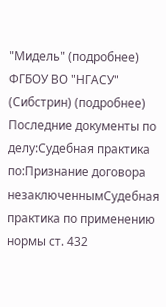"Мидель" (подробнее) ФГБОУ ВО "НГАСУ" (Сибстрин) (подробнее) Последние документы по делу:Судебная практика по:Признание договора незаключеннымСудебная практика по применению нормы ст. 432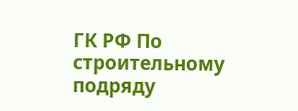ГК РФ По строительному подряду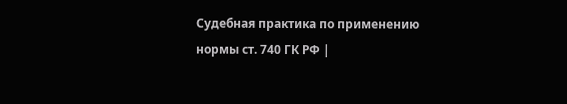Судебная практика по применению нормы ст. 740 ГК РФ |